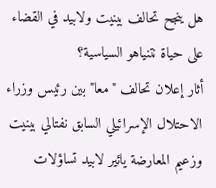هل ينجح تحالف بينيت ولابيد في القضاء على حياة نتنياهو السياسية؟
أثار إعلان تحالف "معا" بين رئيس وزراء الاحتلال الإسرائيلي السابق نفتالي بينيت وزعيم المعارضة يائير لابيد تساؤلات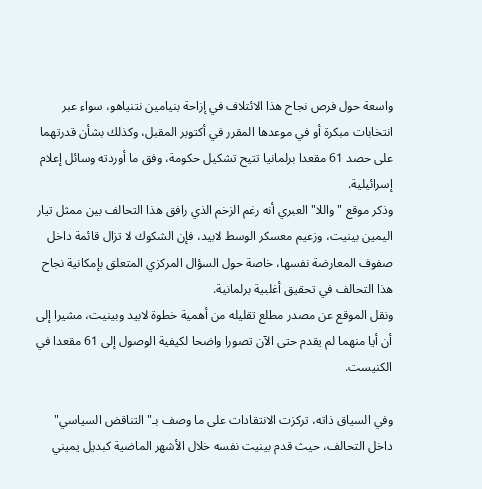واسعة حول فرص نجاح هذا الائتلاف في إزاحة بنيامين نتنياهو، سواء عبر انتخابات مبكرة أو في موعدها المقرر في أكتوبر المقبل، وكذلك بشأن قدرتهما على حصد 61 مقعدا برلمانيا تتيح تشكيل حكومة، وفق ما أوردته وسائل إعلام إسرائيلية.
وذكر موقع "واللا" العبري أنه رغم الزخم الذي رافق هذا التحالف بين ممثل تيار اليمين بينيت، وزعيم معسكر الوسط لابيد، فإن الشكوك لا تزال قائمة داخل صفوف المعارضة نفسها، خاصة حول السؤال المركزي المتعلق بإمكانية نجاح هذا التحالف في تحقيق أغلبية برلمانية.
ونقل الموقع عن مصدر مطلع تقليله من أهمية خطوة لابيد وبينيت، مشيرا إلى أن أيا منهما لم يقدم حتى الآن تصورا واضحا لكيفية الوصول إلى 61 مقعدا في الكنيست.

وفي السياق ذاته، تركزت الانتقادات على ما وصف بـ"التناقض السياسي" داخل التحالف، حيث قدم بينيت نفسه خلال الأشهر الماضية كبديل يميني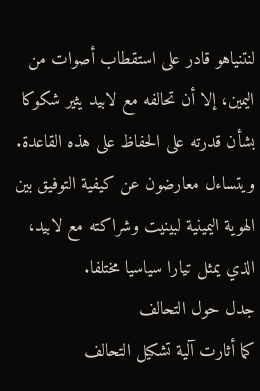لنتنياهو قادر على استقطاب أصوات من اليمين، إلا أن تحالفه مع لابيد يثير شكوكا بشأن قدرته على الحفاظ على هذه القاعدة.
ويتساءل معارضون عن كيفية التوفيق بين الهوية اليمينية لبينيت وشراكته مع لابيد، الذي يمثل تيارا سياسيا مختلفا.
جدل حول التحالف
كما أثارت آلية تشكيل التحالف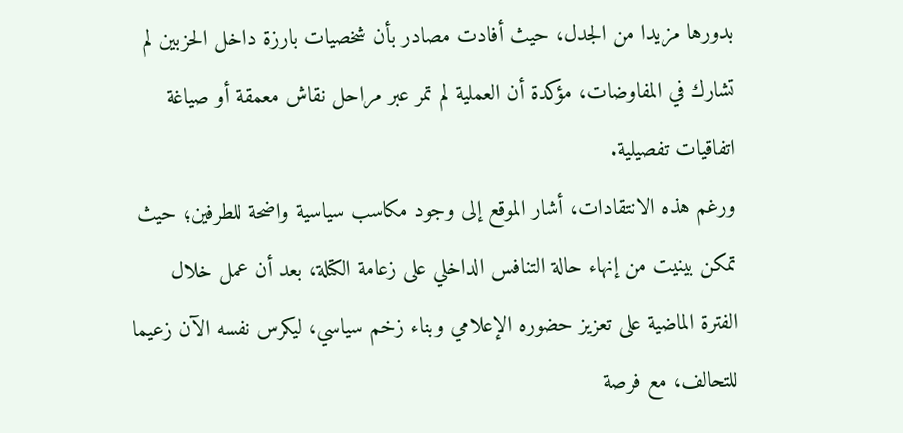بدورها مزيدا من الجدل، حيث أفادت مصادر بأن شخصيات بارزة داخل الحزبين لم تشارك في المفاوضات، مؤكدة أن العملية لم تمر عبر مراحل نقاش معمقة أو صياغة اتفاقيات تفصيلية.
ورغم هذه الانتقادات، أشار الموقع إلى وجود مكاسب سياسية واضحة للطرفين؛ حيث تمكن بينيت من إنهاء حالة التنافس الداخلي على زعامة الكتلة، بعد أن عمل خلال الفترة الماضية على تعزيز حضوره الإعلامي وبناء زخم سياسي، ليكرس نفسه الآن زعيما للتحالف، مع فرصة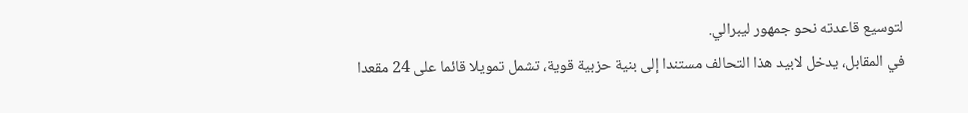لتوسيع قاعدته نحو جمهور ليبرالي.
في المقابل، يدخل لابيد هذا التحالف مستندا إلى بنية حزبية قوية، تشمل تمويلا قائما على 24 مقعدا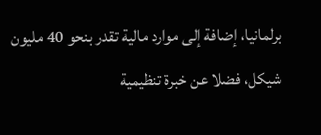برلمانيا، إضافة إلى موارد مالية تقدر بنحو 40 مليون شيكل، فضلا عن خبرة تنظيمية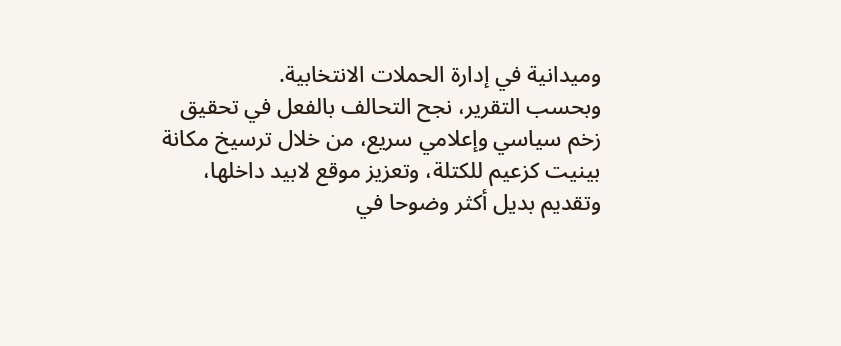وميدانية في إدارة الحملات الانتخابية.
وبحسب التقرير، نجح التحالف بالفعل في تحقيق زخم سياسي وإعلامي سريع، من خلال ترسيخ مكانة بينيت كزعيم للكتلة، وتعزيز موقع لابيد داخلها، وتقديم بديل أكثر وضوحا في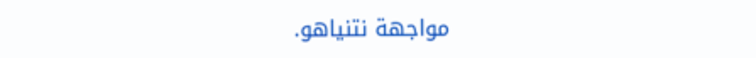مواجهة نتنياهو.